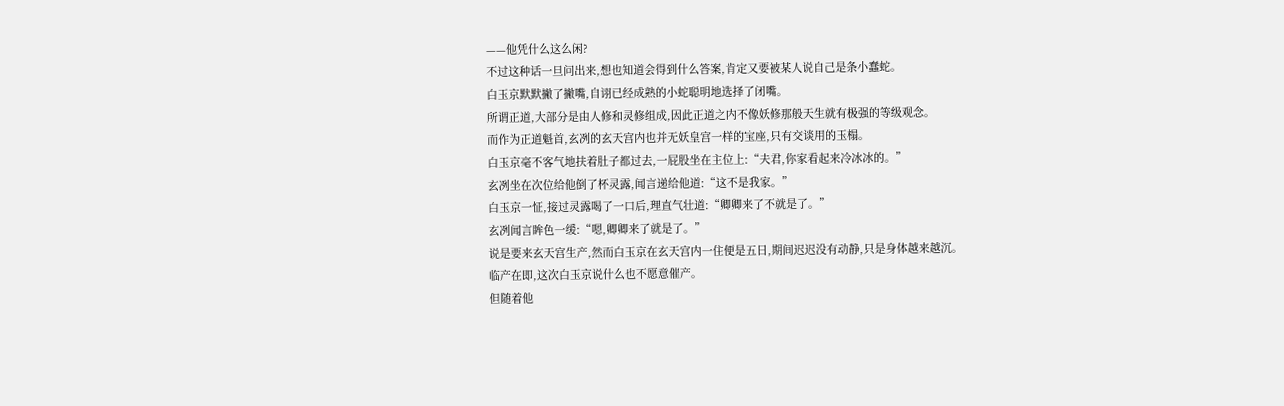——他凭什么这么闲?
不过这种话一旦问出来,想也知道会得到什么答案,肯定又要被某人说自己是条小蠢蛇。
白玉京默默撇了撇嘴,自诩已经成熟的小蛇聪明地选择了闭嘴。
所谓正道,大部分是由人修和灵修组成,因此正道之内不像妖修那般天生就有极强的等级观念。
而作为正道魁首,玄冽的玄天宫内也并无妖皇宫一样的宝座,只有交谈用的玉榻。
白玉京毫不客气地扶着肚子都过去,一屁股坐在主位上:“夫君,你家看起来冷冰冰的。”
玄冽坐在次位给他倒了杯灵露,闻言递给他道:“这不是我家。”
白玉京一怔,接过灵露喝了一口后,理直气壮道:“卿卿来了不就是了。”
玄冽闻言眸色一缓:“嗯,卿卿来了就是了。”
说是要来玄天宫生产,然而白玉京在玄天宫内一住便是五日,期间迟迟没有动静,只是身体越来越沉。
临产在即,这次白玉京说什么也不愿意催产。
但随着他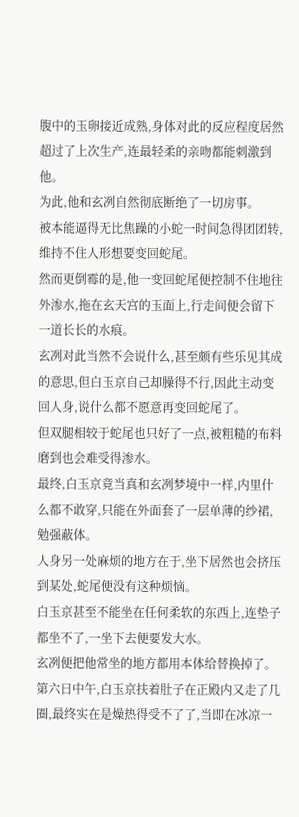腹中的玉卵接近成熟,身体对此的反应程度居然超过了上次生产,连最轻柔的亲吻都能刺激到他。
为此,他和玄冽自然彻底断绝了一切房事。
被本能逼得无比焦躁的小蛇一时间急得团团转,维持不住人形想要变回蛇尾。
然而更倒霉的是,他一变回蛇尾便控制不住地往外渗水,拖在玄天宫的玉面上,行走间便会留下一道长长的水痕。
玄冽对此当然不会说什么,甚至颇有些乐见其成的意思,但白玉京自己却臊得不行,因此主动变回人身,说什么都不愿意再变回蛇尾了。
但双腿相较于蛇尾也只好了一点,被粗糙的布料磨到也会难受得渗水。
最终,白玉京竟当真和玄冽梦境中一样,内里什么都不敢穿,只能在外面套了一层单薄的纱裙,勉强蔽体。
人身另一处麻烦的地方在于,坐下居然也会挤压到某处,蛇尾便没有这种烦恼。
白玉京甚至不能坐在任何柔软的东西上,连垫子都坐不了,一坐下去便要发大水。
玄冽便把他常坐的地方都用本体给替换掉了。
第六日中午,白玉京扶着肚子在正殿内又走了几圈,最终实在是燥热得受不了了,当即在冰凉一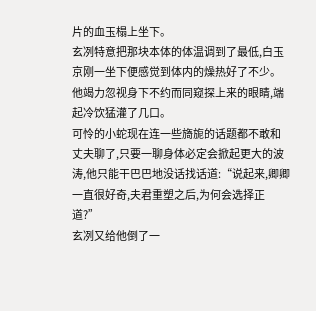片的血玉榻上坐下。
玄冽特意把那块本体的体温调到了最低,白玉京刚一坐下便感觉到体内的燥热好了不少。
他竭力忽视身下不约而同窥探上来的眼睛,端起冷饮猛灌了几口。
可怜的小蛇现在连一些旖旎的话题都不敢和丈夫聊了,只要一聊身体必定会掀起更大的波涛,他只能干巴巴地没话找话道:“说起来,卿卿一直很好奇,夫君重塑之后,为何会选择正道?”
玄冽又给他倒了一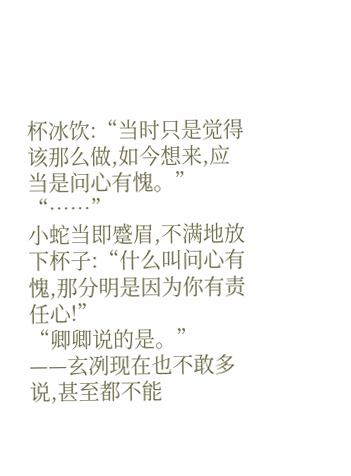杯冰饮:“当时只是觉得该那么做,如今想来,应当是问心有愧。”
“……”
小蛇当即蹙眉,不满地放下杯子:“什么叫问心有愧,那分明是因为你有责任心!”
“卿卿说的是。”
——玄冽现在也不敢多说,甚至都不能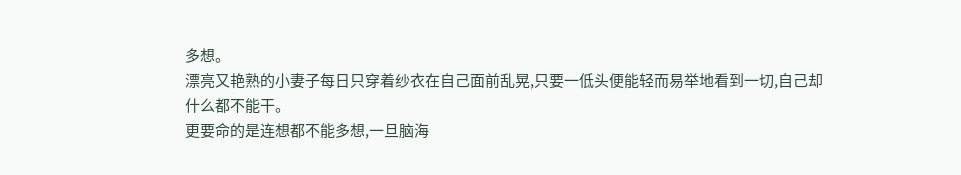多想。
漂亮又艳熟的小妻子每日只穿着纱衣在自己面前乱晃,只要一低头便能轻而易举地看到一切,自己却什么都不能干。
更要命的是连想都不能多想,一旦脑海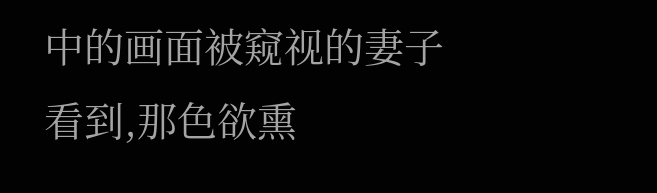中的画面被窥视的妻子看到,那色欲熏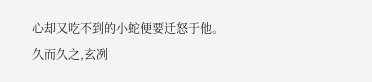心却又吃不到的小蛇便要迁怒于他。
久而久之,玄冽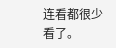连看都很少看了。